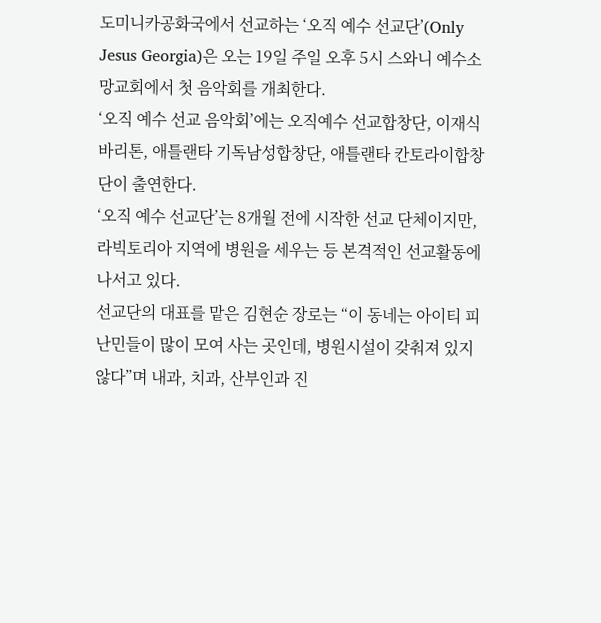도미니카공화국에서 선교하는 ‘오직 예수 선교단’(Only Jesus Georgia)은 오는 19일 주일 오후 5시 스와니 예수소망교회에서 첫 음악회를 개최한다.
‘오직 예수 선교 음악회’에는 오직예수 선교합창단, 이재식 바리톤, 애틀랜타 기독남성합창단, 애틀랜타 칸토라이합창단이 출연한다.
‘오직 예수 선교단’는 8개월 전에 시작한 선교 단체이지만, 라빅토리아 지역에 병원을 세우는 등 본격적인 선교활동에 나서고 있다.
선교단의 대표를 맡은 김현순 장로는 “이 동네는 아이티 피난민들이 많이 모여 사는 곳인데, 병원시설이 갖춰져 있지 않다”며 내과, 치과, 산부인과 진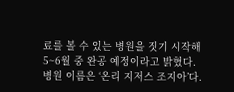료를 볼 수 있는 병원을 짓기 시작해 5~6월 중 완공 예정이라고 밝혔다. 병원 이름은 ‘온리 지저스 조지아’다.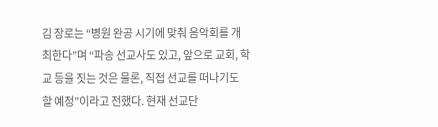김 장로는 “병원 완공 시기에 맞춰 음악회를 개최한다”며 “파송 선교사도 있고, 앞으로 교회, 학교 등을 짓는 것은 물론, 직접 선교를 떠나기도 할 예정”이라고 전했다. 현재 선교단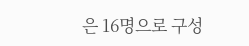은 16명으로 구성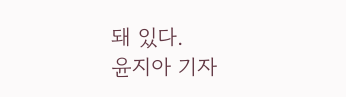돼 있다.
윤지아 기자